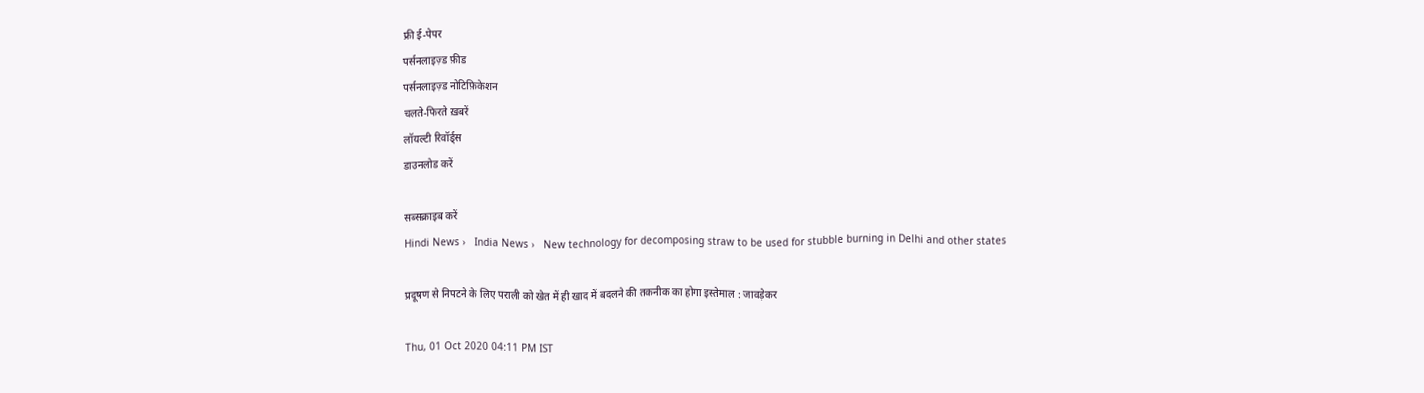फ्री ई-पेपर
पर्सनलाइज़्ड फ़ीड
पर्सनलाइज़्ड नोटिफ़िकेशन
चलते-फिरते ख़बरें
लॉयल्टी रिवॉर्ड्स
डाउनलोड करें

सब्सक्राइब करें
Hindi News ›   India News ›   New technology for decomposing straw to be used for stubble burning in Delhi and other states

प्रदूषण से निपटने के लिए पराली को खेत में ही खाद में बदलने की तकनीक का होगा इस्तेमाल : जावड़ेकर

Thu, 01 Oct 2020 04:11 PM IST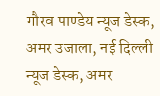गौरव पाण्डेय न्यूज डेस्क, अमर उजाला, नई दिल्ली
न्यूज डेस्क, अमर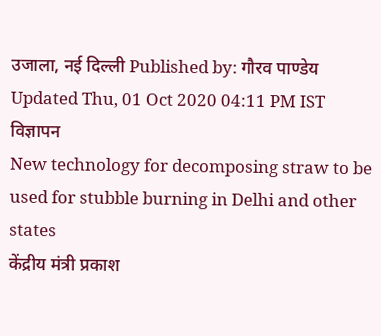उजाला, नई दिल्ली Published by: गौरव पाण्डेय Updated Thu, 01 Oct 2020 04:11 PM IST
विज्ञापन
New technology for decomposing straw to be used for stubble burning in Delhi and other states
केंद्रीय मंत्री प्रकाश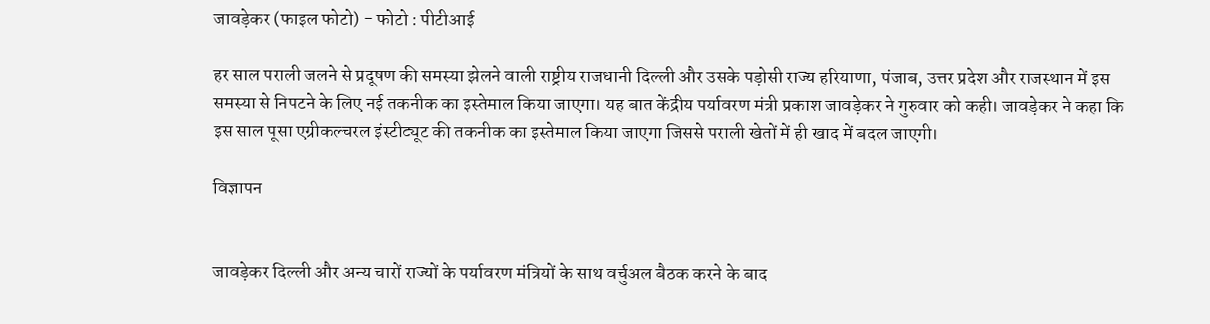जावड़ेकर (फाइल फोटो) - फोटो : पीटीआई

हर साल पराली जलने से प्रदूषण की समस्या झेलने वाली राष्ट्रीय राजधानी दिल्ली और उसके पड़ोसी राज्य हरियाणा, पंजाब, उत्तर प्रदेश और राजस्थान में इस समस्या से निपटने के लिए नई तकनीक का इस्तेमाल किया जाएगा। यह बात केंद्रीय पर्यावरण मंत्री प्रकाश जावड़ेकर ने गुरुवार को कही। जावड़ेकर ने कहा कि इस साल पूसा एग्रीकल्चरल इंस्टीट्यूट की तकनीक का इस्तेमाल किया जाएगा जिससे पराली खेतों में ही खाद में बदल जाएगी।

विज्ञापन


जावड़ेकर दिल्ली और अन्य चारों राज्यों के पर्यावरण मंत्रियों के साथ वर्चुअल बैठक करने के बाद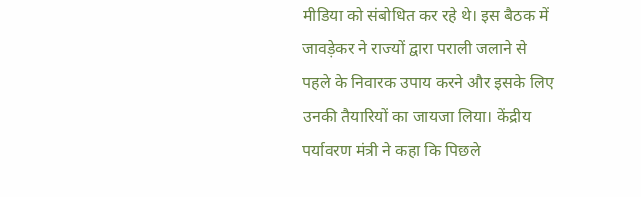मीडिया को संबोधित कर रहे थे। इस बैठक में जावड़ेकर ने राज्यों द्वारा पराली जलाने से पहले के निवारक उपाय करने और इसके लिए उनकी तैयारियों का जायजा लिया। केंद्रीय पर्यावरण मंत्री ने कहा कि पिछले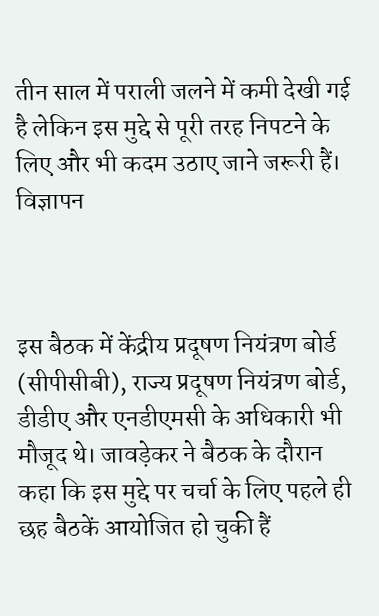तीन साल में पराली जलने में कमी देखी गई है लेकिन इस मुद्दे से पूरी तरह निपटने के लिए और भी कदम उठाए जाने जरूरी हैं।
विज्ञापन



इस बैठक में केंद्रीय प्रदूषण नियंत्रण बोर्ड (सीपीसीबी), राज्य प्रदूषण नियंत्रण बोर्ड, डीडीए और एनडीएमसी के अधिकारी भी मौजूद थे। जावड़ेकर ने बैठक के दौरान कहा कि इस मुद्दे पर चर्चा के लिए पहले ही छह बैठकें आयोजित हो चुकी हैं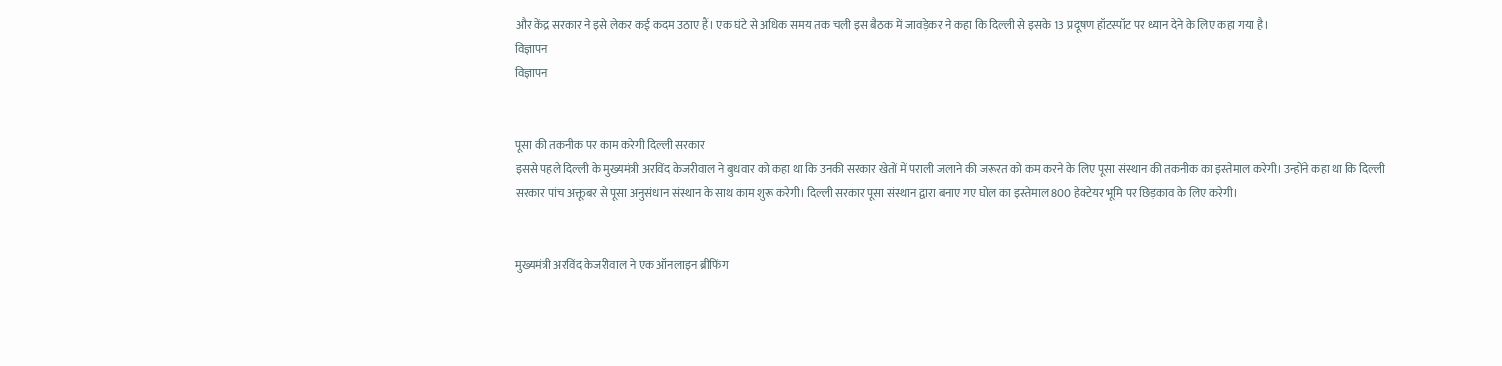और केंद्र सरकार ने इसे लेकर कई कदम उठाए हैं। एक घंटे से अधिक समय तक चली इस बैठक में जावड़ेकर ने कहा कि दिल्ली से इसके 13 प्रदूषण हॉटस्पॉट पर ध्यान देने के लिए कहा गया है।
विज्ञापन
विज्ञापन


पूसा की तकनीक पर काम करेगी दिल्ली सरकार
इससे पहले दिल्ली के मुख्यमंत्री अरविंद केजरीवाल ने बुधवार को कहा था कि उनकी सरकार खेतों में पराली जलाने की जरूरत को कम करने के लिए पूसा संस्थान की तकनीक का इस्तेमाल करेगी। उन्होंने कहा था कि दिल्ली सरकार पांच अक्तूबर से पूसा अनुसंधान संस्थान के साथ काम शुरू करेगी। दिल्ली सरकार पूसा संस्थान द्वारा बनाए गए घोल का इस्तेमाल 800 हेक्टेयर भूमि पर छिड़काव के लिए करेगी।


मुख्यमंत्री अरविंद केजरीवाल ने एक ऑनलाइन ब्रीफिंग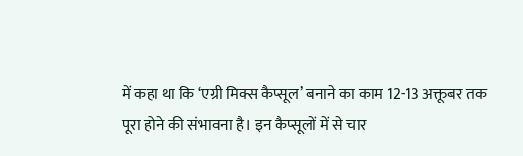में कहा था कि ‘एग्री मिक्स कैप्सूल’ बनाने का काम 12-13 अक्तूबर तक पूरा होने की संभावना है। इन कैप्सूलों में से चार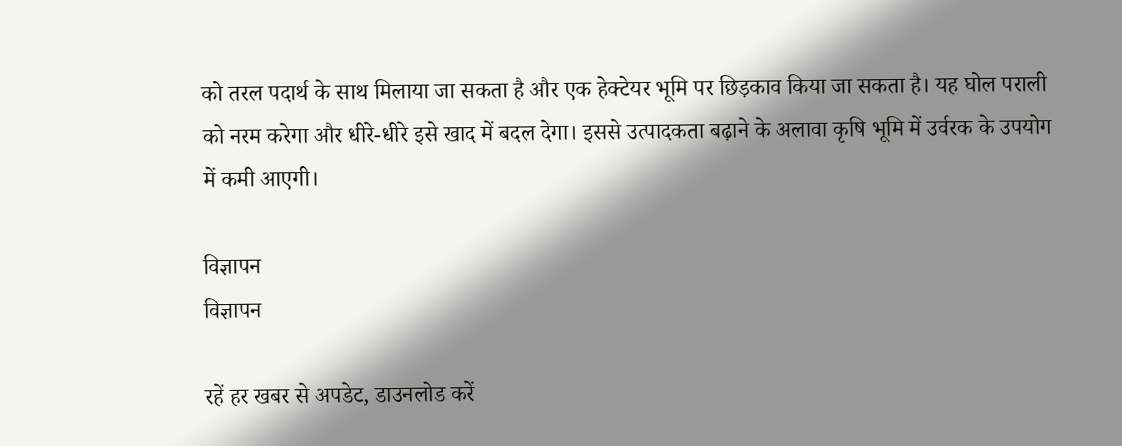को तरल पदार्थ के साथ मिलाया जा सकता है और एक हेक्टेयर भूमि पर छिड़काव किया जा सकता है। यह घोल पराली को नरम करेगा और धीरे-धीरे इसे खाद में बदल देगा। इससे उत्पादकता बढ़ाने के अलावा कृषि भूमि में उर्वरक के उपयोग में कमी आएगी।

विज्ञापन
विज्ञापन

रहें हर खबर से अपडेट, डाउनलोड करें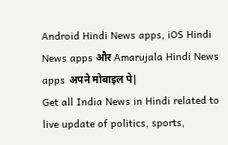Android Hindi News apps, iOS Hindi News apps और Amarujala Hindi News apps अपने मोबाइल पे|
Get all India News in Hindi related to live update of politics, sports,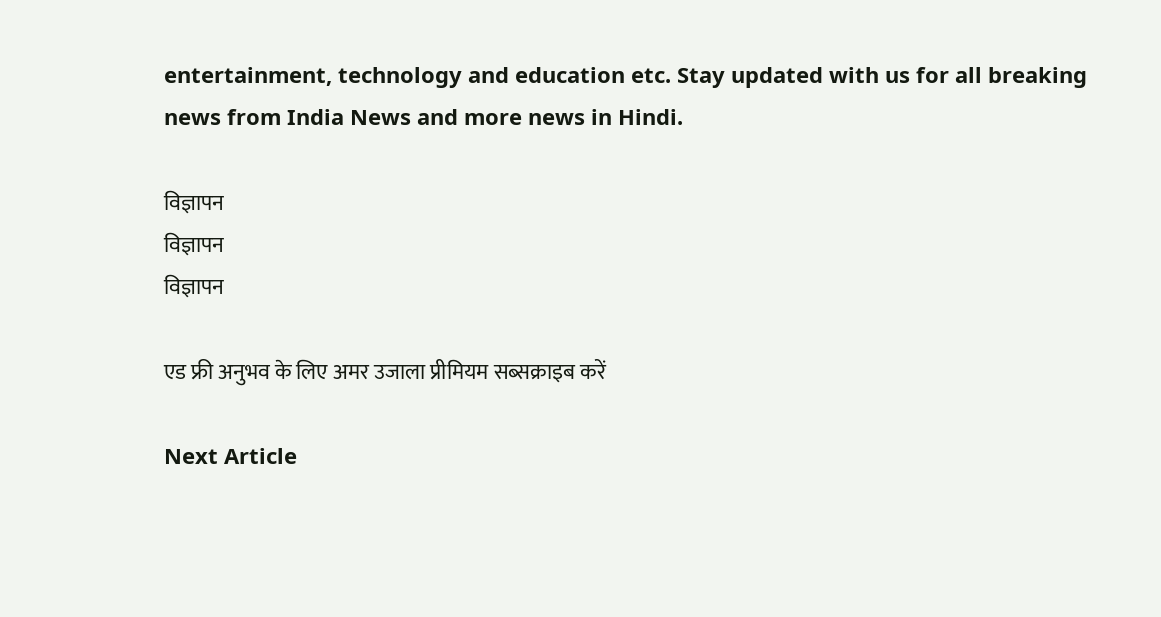entertainment, technology and education etc. Stay updated with us for all breaking news from India News and more news in Hindi.

विज्ञापन
विज्ञापन
विज्ञापन

एड फ्री अनुभव के लिए अमर उजाला प्रीमियम सब्सक्राइब करें

Next Article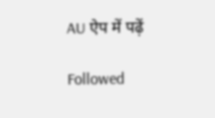AU ऐप में पढ़ें

Followed